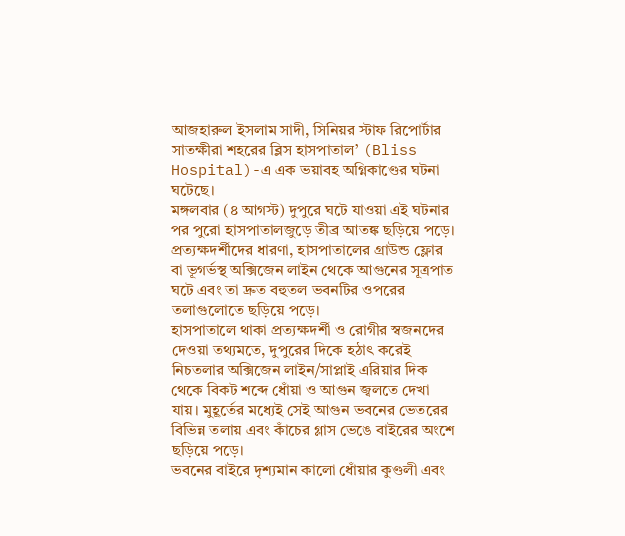আজহারুল ইসলাম সাদী, সিনিয়র স্টাফ রিপোর্টার
সাতক্ষীরা শহরের ব্লিস হাসপাতাল’ (Bliss Hospital)-এ এক ভয়াবহ অগ্নিকাণ্ডের ঘটনা ঘটেছে।
মঙ্গলবার (৪ আগস্ট) দুপুরে ঘটে যাওয়া এই ঘটনার পর পুরো হাসপাতালজুড়ে তীব্র আতঙ্ক ছড়িয়ে পড়ে।
প্রত্যক্ষদর্শীদের ধারণা, হাসপাতালের গ্রাউন্ড ফ্লোর বা ভূগর্ভস্থ অক্সিজেন লাইন থেকে আগুনের সূত্রপাত ঘটে এবং তা দ্রুত বহুতল ভবনটির ওপরের তলাগুলোতে ছড়িয়ে পড়ে।
হাসপাতালে থাকা প্রত্যক্ষদর্শী ও রোগীর স্বজনদের দেওয়া তথ্যমতে, দুপুরের দিকে হঠাৎ করেই নিচতলার অক্সিজেন লাইন/সাপ্লাই এরিয়ার দিক থেকে বিকট শব্দে ধোঁয়া ও আগুন জ্বলতে দেখা যায়। মুহূর্তের মধ্যেই সেই আগুন ভবনের ভেতরের বিভিন্ন তলায় এবং কাঁচের গ্লাস ভেঙে বাইরের অংশে ছড়িয়ে পড়ে।
ভবনের বাইরে দৃশ্যমান কালো ধোঁয়ার কুণ্ডলী এবং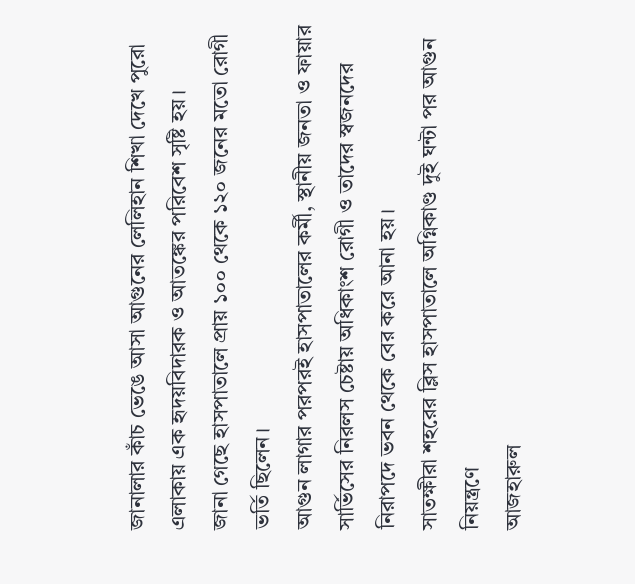জানালার কাঁচ ভেঙে আসা আগুনের লেলিহান শিখা দেখে পুরো এলাকায় এক হৃদয়বিদারক ও আতঙ্কের পরিবেশ সৃষ্টি হয়।
জানা গেছে হাসপাতালে প্রায় ১০০ থেকে ১২০ জনের মতো রোগী ভর্তি ছিলেন।
আগুন লাগার পরপরই হাসপাতালের কর্মী, স্থানীয় জনতা ও ফায়ার সার্ভিসের নিরলস চেষ্টায় অধিকাংশ রোগী ও তাদের স্বজনদের নিরাপদে ভবন থেকে বের করে আনা হয়।
সাতক্ষীরা শহরের ব্লিস হাসপাতালে অগ্নিকাণ্ড দুই ঘন্টা পর আগুন নিয়ন্ত্রণে
আজহারুল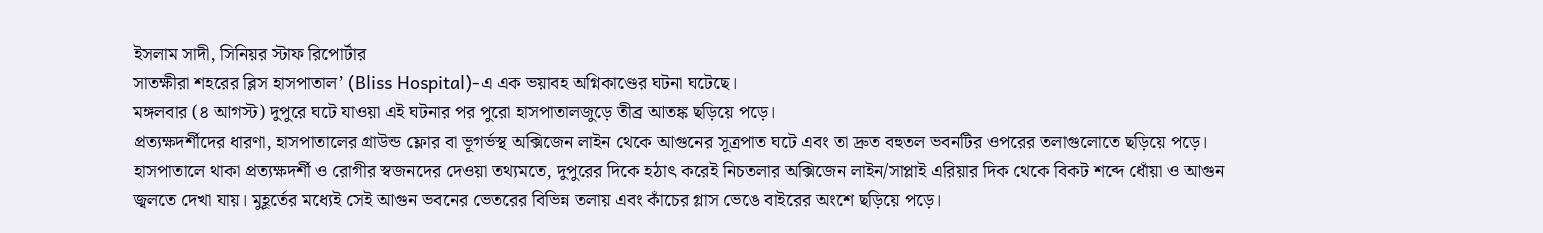ইসলাম সাদী, সিনিয়র স্টাফ রিপোর্টার
সাতক্ষীরা শহরের ব্লিস হাসপাতাল’ (Bliss Hospital)-এ এক ভয়াবহ অগ্নিকাণ্ডের ঘটনা ঘটেছে।
মঙ্গলবার (৪ আগস্ট) দুপুরে ঘটে যাওয়া এই ঘটনার পর পুরো হাসপাতালজুড়ে তীব্র আতঙ্ক ছড়িয়ে পড়ে।
প্রত্যক্ষদর্শীদের ধারণা, হাসপাতালের গ্রাউন্ড ফ্লোর বা ভূগর্ভস্থ অক্সিজেন লাইন থেকে আগুনের সূত্রপাত ঘটে এবং তা দ্রুত বহুতল ভবনটির ওপরের তলাগুলোতে ছড়িয়ে পড়ে।
হাসপাতালে থাকা প্রত্যক্ষদর্শী ও রোগীর স্বজনদের দেওয়া তথ্যমতে, দুপুরের দিকে হঠাৎ করেই নিচতলার অক্সিজেন লাইন/সাপ্লাই এরিয়ার দিক থেকে বিকট শব্দে ধোঁয়া ও আগুন জ্বলতে দেখা যায়। মুহূর্তের মধ্যেই সেই আগুন ভবনের ভেতরের বিভিন্ন তলায় এবং কাঁচের গ্লাস ভেঙে বাইরের অংশে ছড়িয়ে পড়ে।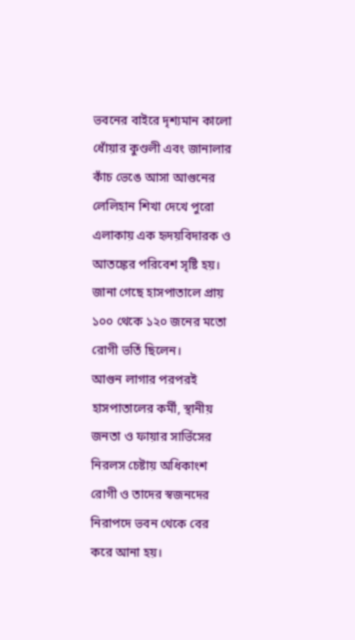ভবনের বাইরে দৃশ্যমান কালো ধোঁয়ার কুণ্ডলী এবং জানালার কাঁচ ভেঙে আসা আগুনের লেলিহান শিখা দেখে পুরো এলাকায় এক হৃদয়বিদারক ও আতঙ্কের পরিবেশ সৃষ্টি হয়।
জানা গেছে হাসপাতালে প্রায় ১০০ থেকে ১২০ জনের মতো রোগী ভর্তি ছিলেন।
আগুন লাগার পরপরই হাসপাতালের কর্মী, স্থানীয় জনতা ও ফায়ার সার্ভিসের নিরলস চেষ্টায় অধিকাংশ রোগী ও তাদের স্বজনদের নিরাপদে ভবন থেকে বের করে আনা হয়।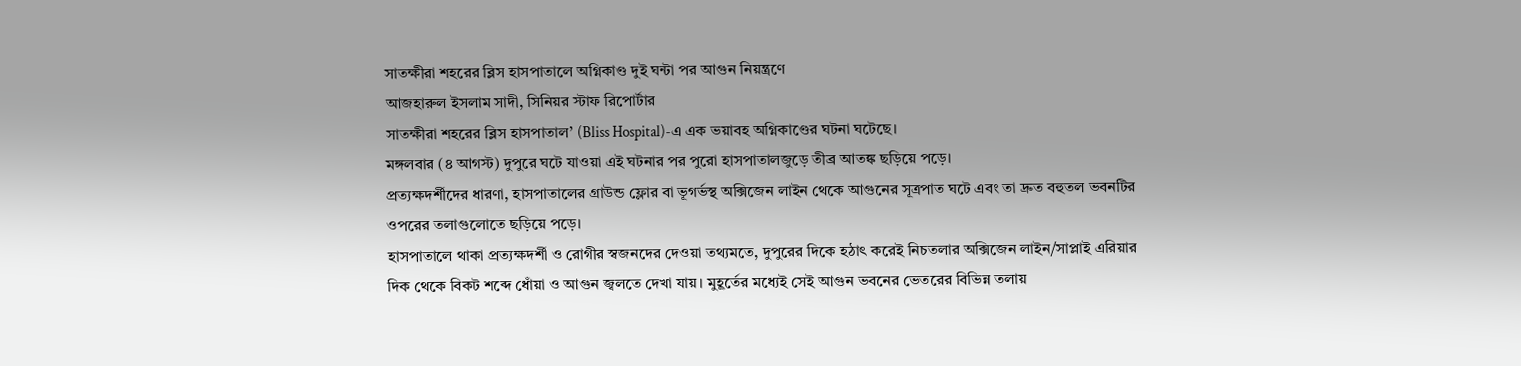সাতক্ষীরা শহরের ব্লিস হাসপাতালে অগ্নিকাণ্ড দুই ঘন্টা পর আগুন নিয়ন্ত্রণে
আজহারুল ইসলাম সাদী, সিনিয়র স্টাফ রিপোর্টার
সাতক্ষীরা শহরের ব্লিস হাসপাতাল’ (Bliss Hospital)-এ এক ভয়াবহ অগ্নিকাণ্ডের ঘটনা ঘটেছে।
মঙ্গলবার (৪ আগস্ট) দুপুরে ঘটে যাওয়া এই ঘটনার পর পুরো হাসপাতালজুড়ে তীব্র আতঙ্ক ছড়িয়ে পড়ে।
প্রত্যক্ষদর্শীদের ধারণা, হাসপাতালের গ্রাউন্ড ফ্লোর বা ভূগর্ভস্থ অক্সিজেন লাইন থেকে আগুনের সূত্রপাত ঘটে এবং তা দ্রুত বহুতল ভবনটির ওপরের তলাগুলোতে ছড়িয়ে পড়ে।
হাসপাতালে থাকা প্রত্যক্ষদর্শী ও রোগীর স্বজনদের দেওয়া তথ্যমতে, দুপুরের দিকে হঠাৎ করেই নিচতলার অক্সিজেন লাইন/সাপ্লাই এরিয়ার দিক থেকে বিকট শব্দে ধোঁয়া ও আগুন জ্বলতে দেখা যায়। মুহূর্তের মধ্যেই সেই আগুন ভবনের ভেতরের বিভিন্ন তলায়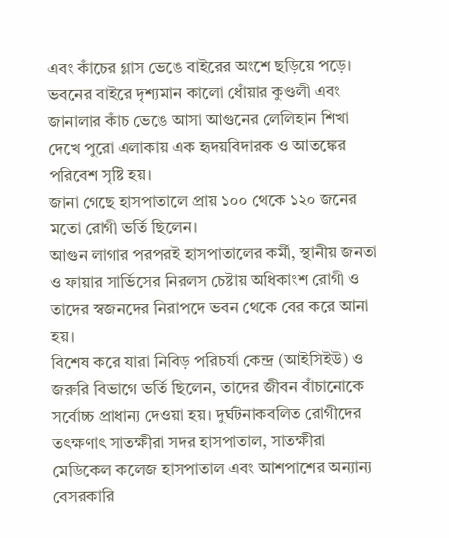এবং কাঁচের গ্লাস ভেঙে বাইরের অংশে ছড়িয়ে পড়ে।
ভবনের বাইরে দৃশ্যমান কালো ধোঁয়ার কুণ্ডলী এবং জানালার কাঁচ ভেঙে আসা আগুনের লেলিহান শিখা দেখে পুরো এলাকায় এক হৃদয়বিদারক ও আতঙ্কের পরিবেশ সৃষ্টি হয়।
জানা গেছে হাসপাতালে প্রায় ১০০ থেকে ১২০ জনের মতো রোগী ভর্তি ছিলেন।
আগুন লাগার পরপরই হাসপাতালের কর্মী, স্থানীয় জনতা ও ফায়ার সার্ভিসের নিরলস চেষ্টায় অধিকাংশ রোগী ও তাদের স্বজনদের নিরাপদে ভবন থেকে বের করে আনা হয়।
বিশেষ করে যারা নিবিড় পরিচর্যা কেন্দ্র (আইসিইউ) ও জরুরি বিভাগে ভর্তি ছিলেন, তাদের জীবন বাঁচানোকে সর্বোচ্চ প্রাধান্য দেওয়া হয়। দুর্ঘটনাকবলিত রোগীদের তৎক্ষণাৎ সাতক্ষীরা সদর হাসপাতাল, সাতক্ষীরা মেডিকেল কলেজ হাসপাতাল এবং আশপাশের অন্যান্য বেসরকারি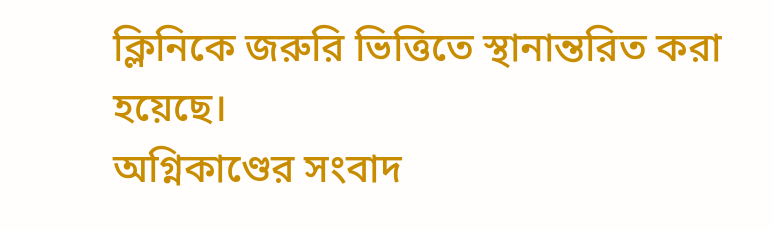ক্লিনিকে জরুরি ভিত্তিতে স্থানান্তরিত করা হয়েছে।
অগ্নিকাণ্ডের সংবাদ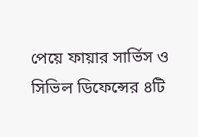পেয়ে ফায়ার সার্ভিস ও সিভিল ডিফেন্সের ৪টি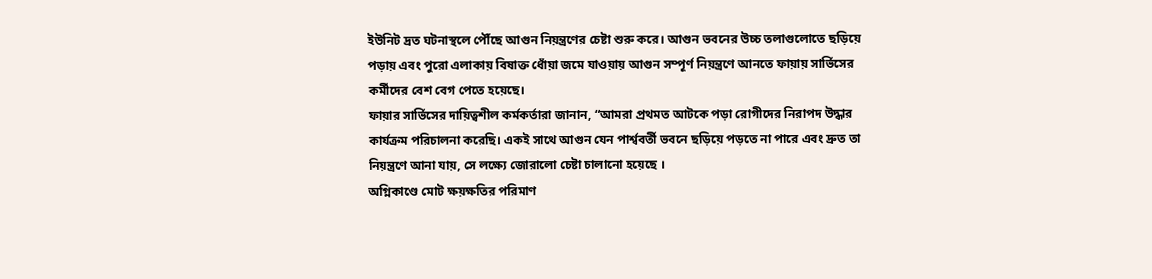ইউনিট দ্রত ঘটনাস্থলে পৌঁছে আগুন নিয়ন্ত্রণের চেষ্টা শুরু করে। আগুন ভবনের উচ্চ তলাগুলোতে ছড়িয়ে পড়ায় এবং পুরো এলাকায় বিষাক্ত ধোঁয়া জমে যাওয়ায় আগুন সম্পূর্ণ নিয়ন্ত্রণে আনতে ফায়ায় সার্ভিসের কর্মীদের বেশ বেগ পেতে হয়েছে।
ফায়ার সার্ভিসের দায়িত্বশীল কর্মকর্তারা জানান, “আমরা প্রথমত আটকে পড়া রোগীদের নিরাপদ উদ্ধার কার্যক্রম পরিচালনা করেছি। একই সাথে আগুন যেন পার্শ্ববর্তী ভবনে ছড়িয়ে পড়তে না পারে এবং দ্রুত তা নিয়ন্ত্রণে আনা যায়, সে লক্ষ্যে জোরালো চেষ্টা চালানো হয়েছে ।
অগ্নিকাণ্ডে মোট ক্ষয়ক্ষতির পরিমাণ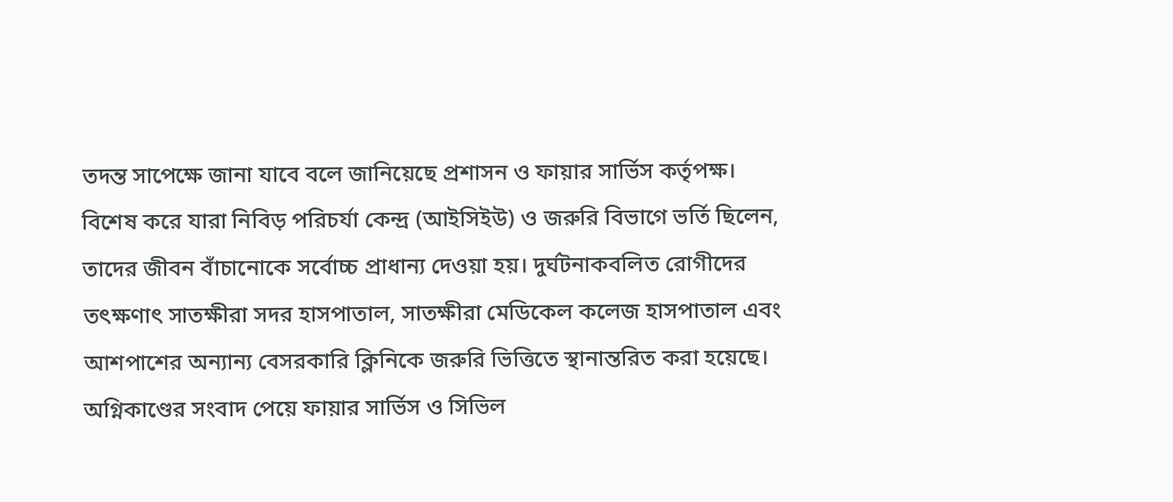তদন্ত সাপেক্ষে জানা যাবে বলে জানিয়েছে প্রশাসন ও ফায়ার সার্ভিস কর্তৃপক্ষ।
বিশেষ করে যারা নিবিড় পরিচর্যা কেন্দ্র (আইসিইউ) ও জরুরি বিভাগে ভর্তি ছিলেন, তাদের জীবন বাঁচানোকে সর্বোচ্চ প্রাধান্য দেওয়া হয়। দুর্ঘটনাকবলিত রোগীদের তৎক্ষণাৎ সাতক্ষীরা সদর হাসপাতাল, সাতক্ষীরা মেডিকেল কলেজ হাসপাতাল এবং আশপাশের অন্যান্য বেসরকারি ক্লিনিকে জরুরি ভিত্তিতে স্থানান্তরিত করা হয়েছে।
অগ্নিকাণ্ডের সংবাদ পেয়ে ফায়ার সার্ভিস ও সিভিল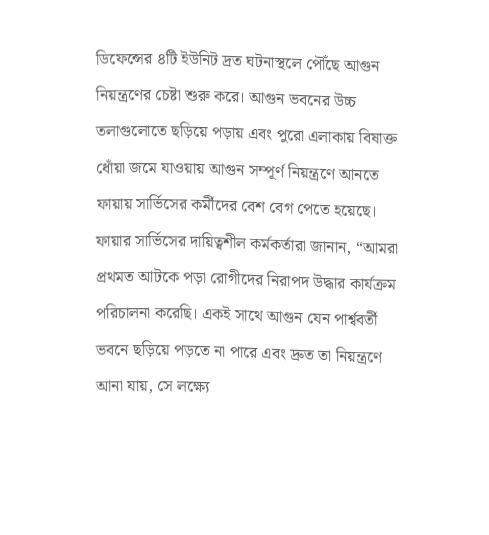ডিফেন্সের ৪টি ইউনিট দ্রত ঘটনাস্থলে পৌঁছে আগুন নিয়ন্ত্রণের চেষ্টা শুরু করে। আগুন ভবনের উচ্চ তলাগুলোতে ছড়িয়ে পড়ায় এবং পুরো এলাকায় বিষাক্ত ধোঁয়া জমে যাওয়ায় আগুন সম্পূর্ণ নিয়ন্ত্রণে আনতে ফায়ায় সার্ভিসের কর্মীদের বেশ বেগ পেতে হয়েছে।
ফায়ার সার্ভিসের দায়িত্বশীল কর্মকর্তারা জানান, “আমরা প্রথমত আটকে পড়া রোগীদের নিরাপদ উদ্ধার কার্যক্রম পরিচালনা করেছি। একই সাথে আগুন যেন পার্শ্ববর্তী ভবনে ছড়িয়ে পড়তে না পারে এবং দ্রুত তা নিয়ন্ত্রণে আনা যায়, সে লক্ষ্যে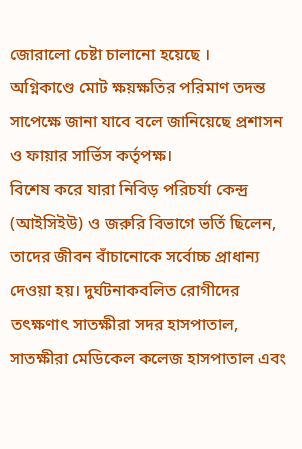জোরালো চেষ্টা চালানো হয়েছে ।
অগ্নিকাণ্ডে মোট ক্ষয়ক্ষতির পরিমাণ তদন্ত সাপেক্ষে জানা যাবে বলে জানিয়েছে প্রশাসন ও ফায়ার সার্ভিস কর্তৃপক্ষ।
বিশেষ করে যারা নিবিড় পরিচর্যা কেন্দ্র (আইসিইউ) ও জরুরি বিভাগে ভর্তি ছিলেন, তাদের জীবন বাঁচানোকে সর্বোচ্চ প্রাধান্য দেওয়া হয়। দুর্ঘটনাকবলিত রোগীদের তৎক্ষণাৎ সাতক্ষীরা সদর হাসপাতাল, সাতক্ষীরা মেডিকেল কলেজ হাসপাতাল এবং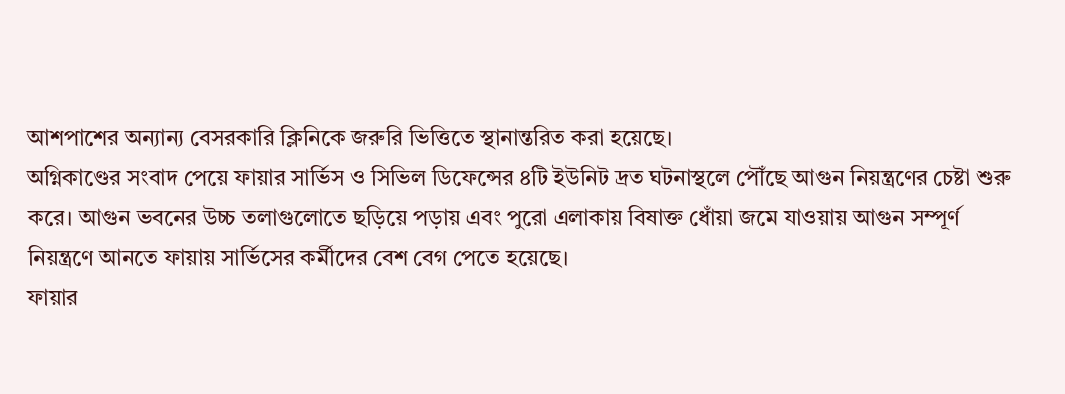আশপাশের অন্যান্য বেসরকারি ক্লিনিকে জরুরি ভিত্তিতে স্থানান্তরিত করা হয়েছে।
অগ্নিকাণ্ডের সংবাদ পেয়ে ফায়ার সার্ভিস ও সিভিল ডিফেন্সের ৪টি ইউনিট দ্রত ঘটনাস্থলে পৌঁছে আগুন নিয়ন্ত্রণের চেষ্টা শুরু করে। আগুন ভবনের উচ্চ তলাগুলোতে ছড়িয়ে পড়ায় এবং পুরো এলাকায় বিষাক্ত ধোঁয়া জমে যাওয়ায় আগুন সম্পূর্ণ নিয়ন্ত্রণে আনতে ফায়ায় সার্ভিসের কর্মীদের বেশ বেগ পেতে হয়েছে।
ফায়ার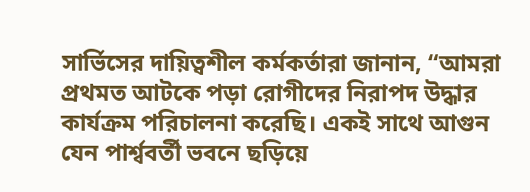সার্ভিসের দায়িত্বশীল কর্মকর্তারা জানান, “আমরা প্রথমত আটকে পড়া রোগীদের নিরাপদ উদ্ধার কার্যক্রম পরিচালনা করেছি। একই সাথে আগুন যেন পার্শ্ববর্তী ভবনে ছড়িয়ে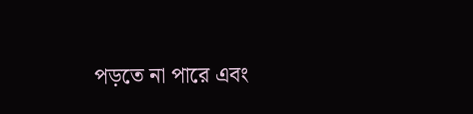পড়তে না পারে এবং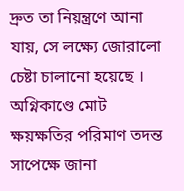দ্রুত তা নিয়ন্ত্রণে আনা যায়, সে লক্ষ্যে জোরালো চেষ্টা চালানো হয়েছে ।
অগ্নিকাণ্ডে মোট ক্ষয়ক্ষতির পরিমাণ তদন্ত সাপেক্ষে জানা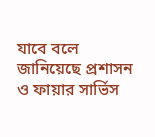যাবে বলে জানিয়েছে প্রশাসন ও ফায়ার সার্ভিস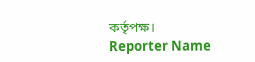কর্তৃপক্ষ।
Reporter Name